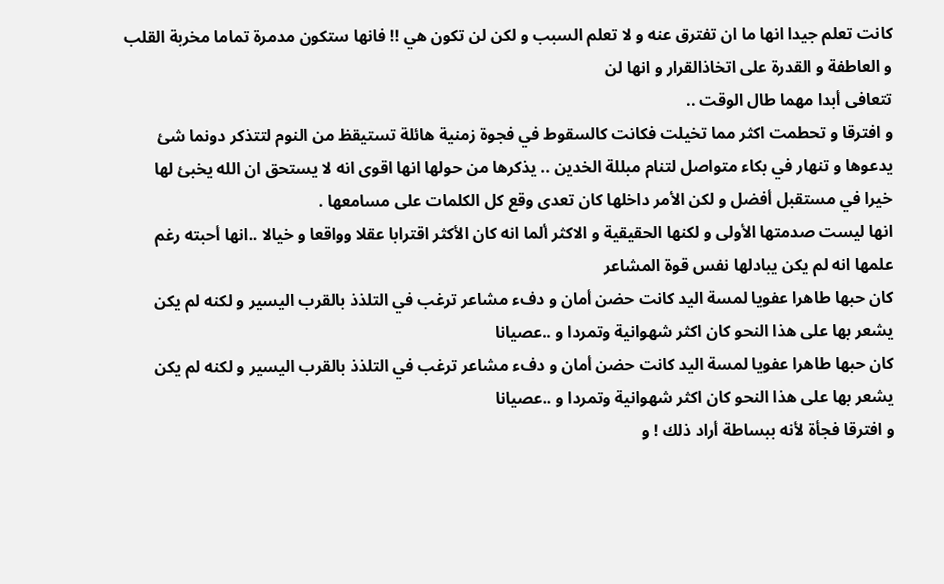كانت تعلم جيدا انها ما ان تفترق عنه و لا تعلم السبب و لكن لن تكون هي !! فانها ستكون مدمرة تماما مخربة القلب و العاطفة و القدرة على اتخاذالقرار و انها لن
تتعافى أبدا مهما طال الوقت ..
و افترقا و تحطمت اكثر مما تخيلت فكانت كالسقوط في فجوة زمنية هائلة تستيقظ من النوم لتتذكر دونما شئ يدعوها و تنهار في بكاء متواصل لتنام مبللة الخدين .. يذكرها من حولها انها اقوى انه لا يستحق ان الله يخبئ لها خيرا في مستقبل أفضل و لكن الأمر داخلها كان تعدى وقع كل الكلمات على مسامعها .
انها ليست صدمتها الأولى و لكنها الحقيقية و الاكثر ألما انه كان الأكثر اقترابا عقلا وواقعا و خيالا ..انها أحبته رغم علمها انه لم يكن يبادلها نفس قوة المشاعر
كان حبها طاهرا عفويا لمسة اليد كانت حضن أمان و دفء مشاعر ترغب في التلذذ بالقرب اليسير و لكنه لم يكن يشعر بها على هذا النحو كان اكثر شهوانية وتمردا و ..عصيانا
كان حبها طاهرا عفويا لمسة اليد كانت حضن أمان و دفء مشاعر ترغب في التلذذ بالقرب اليسير و لكنه لم يكن يشعر بها على هذا النحو كان اكثر شهوانية وتمردا و ..عصيانا
و افترقا فجأة لأنه ببساطة أراد ذلك ! و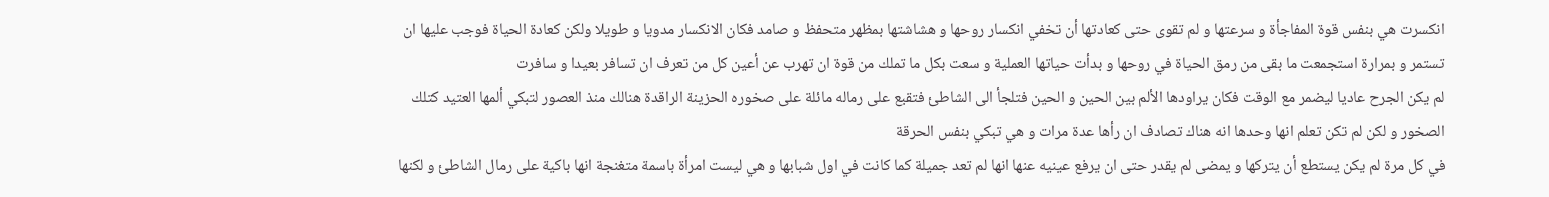انكسرت هي بنفس قوة المفاجأة و سرعتها و لم تقوى حتى كعادتها أن تخفي انكسار روحها و هشاشتها بمظهر متحفظ و صامد فكان الانكسار مدويا و طويلا ولكن كعادة الحياة فوجب عليها ان تستمر و بمرارة استجمعت ما بقى من رمق الحياة في روحها و بدأت حياتها العملية و سعت بكل ما تملك من قوة ان تهرب عن أعين كل من تعرف ان تسافر بعيدا و سافرت
لم يكن الجرح عاديا ليضمر مع الوقت فكان يراودها الألم بين الحين و الحين فتلجأ الى الشاطئ فتقبع على رماله مائلة على صخوره الحزينة الراقدة هنالك منذ العصور لتبكي ألمها العتيد كتلك الصخور و لكن لم تكن تعلم انها وحدها انه هناك تصادف ان رأها عدة مرات و هي تبكي بنفس الحرقة
في كل مرة لم يكن يستطع أن يتركها و يمضى لم يقدر حتى ان يرفع عينيه عنها انها لم تعد جميلة كما كانت في اول شبابها و هي ليست امرأة باسمة متغنجة انها باكية على رمال الشاطئ و لكنها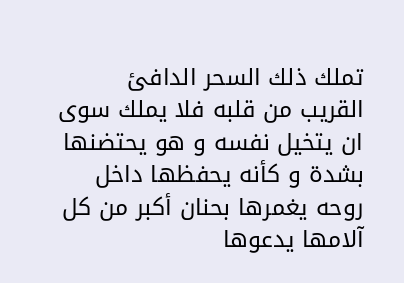تملك ذلك السحر الدافئ القريب من قلبه فلا يملك سوى ان يتخيل نفسه و هو يحتضنها بشدة و كأنه يحفظها داخل روحه يغمرها بحنان أكبر من كل آلامها يدعوها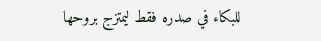للبكاء في صدره فقط ليمتزج بروحها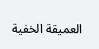العميقة الخفية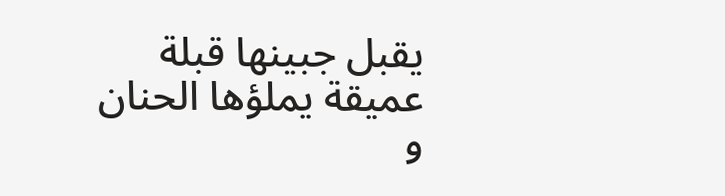يقبل جبينها قبلة عميقة يملؤها الحنان و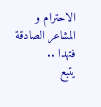الاحترام و المشاعر الصادقة فتهدا ..
يتبع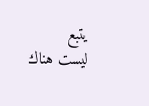يتبع
ليست هناك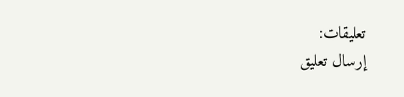تعليقات:
إرسال تعليق